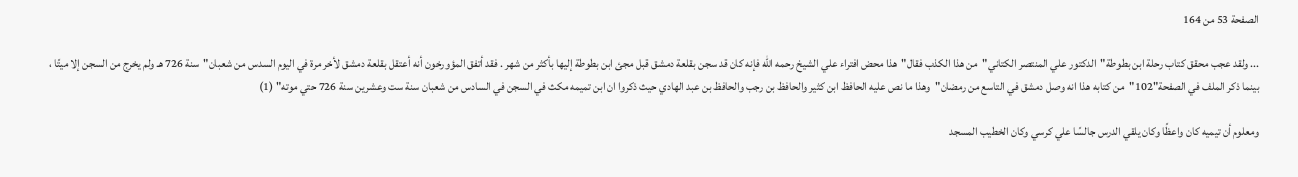الصفحة 53 من 164

... ولقد عجب محقق كتاب رحلة ابن بطوطة"الدكتور علي المنتصر الكتاني"من هذا الكذب فقال"هذا محض افتراء علي الشيخ رحمه الله فإنه كان قد سجن بقلعة دمشق قبل مجئ ابن بطوطة إليها بأكثر من شهر . فقد أتفق المؤورخون أنه أعتقل بقلعة دمشق لأخر مرة في اليوم السدس من شعبان"سنة 726 هـ ولم يخرج من السجن إلا ميتًا ، بينما ذكر الملف في الصفحة"102"من كتابه هذا انه وصل دمشق في التاسع من رمضان"وهذا ما نص عليه الحافظ ابن كثير والحافظ بن رجب والحافظ بن عبد الهادي حيث ذكروا ان ابن تميمه مكث في السجن في السادس من شعبان سنة ست وعشرين سنة 726 حتي موته" (1)

ومعلوم أن تيميه كان واعظًا وكان يلقي الدرس جالسًا علي كرسي وكان الخطيب المسجد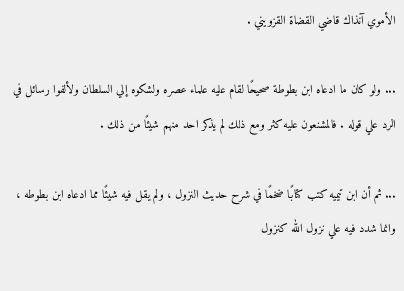الأموي آنذاك قاضي القضاة القزويني .

... ولو كان ما ادعاه ابن بطوطة صحيحًا لقام عليه علماء عصره ولشكوه إلي السلطان ولألفوا رسائل في الرد علي قوله . فالمشنعون عليه كثر ومع ذلك لم يذكر احد منهم شيئًا من ذلك .

... ثم أن ابن تيميه كتب كتابًا ضخمًا في شرح حديث النزول ، ولم يقل فيه شيئًا مما ادعاه ابن بطوطه ، وانما شدد فيه علي نزول الله كنزول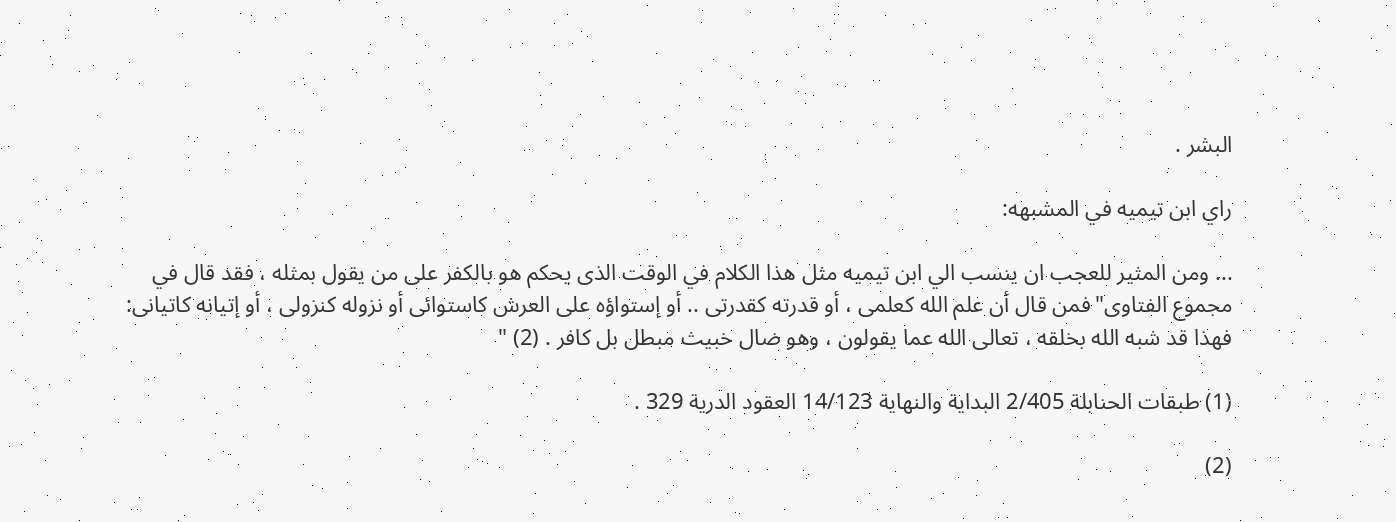البشر .

راي ابن تيميه في المشبهه:

... ومن المثير للعجب ان ينسب الي ابن تيميه مثل هذا الكلام في الوقت الذى يحكم هو بالكفر على من يقول بمثله ، فقد قال في مجموع الفتاوى"فمن قال أن علم الله كعلمى ، أو قدرته كقدرتى .. أو إستواؤه على العرش كاستوائى أو نزوله كنزولى ، أو إتيانه كاتيانى: فهذا قد شبه الله بخلقه ، تعالى الله عما يقولون ، وهو ضال خبيث مبطل بل كافر . (2) "

(1) طبقات الحنابلة 2/405 البداية والنهاية 14/123 العقود الدرية 329 .

(2)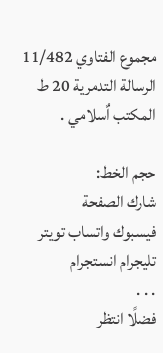مجموع الفتاوي 11/482 الرسالة التدمرية 20 ط المكتب اٌسلامي .

حجم الخط:
شارك الصفحة
فيسبوك واتساب تويتر تليجرام انستجرام
. . .
فضلًا انتظر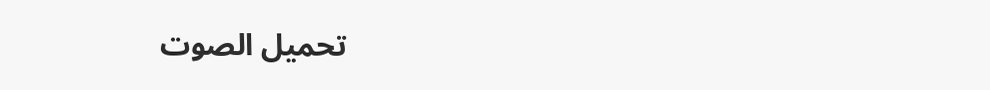تحميل الصوت